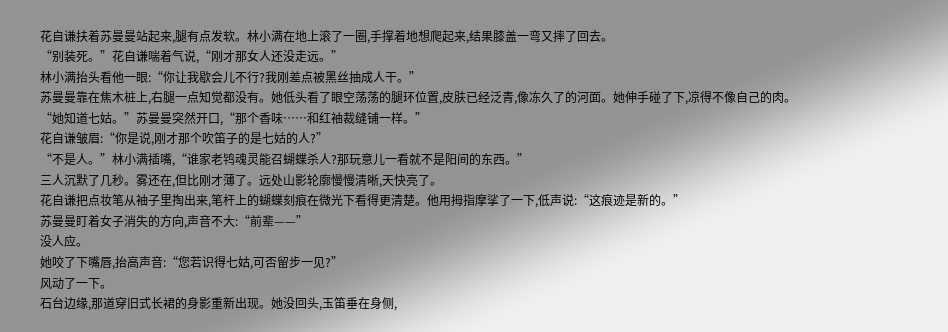花自谦扶着苏曼曼站起来,腿有点发软。林小满在地上滚了一圈,手撑着地想爬起来,结果膝盖一弯又摔了回去。
“别装死。”花自谦喘着气说,“刚才那女人还没走远。”
林小满抬头看他一眼:“你让我歇会儿不行?我刚差点被黑丝抽成人干。”
苏曼曼靠在焦木桩上,右腿一点知觉都没有。她低头看了眼空荡荡的腿环位置,皮肤已经泛青,像冻久了的河面。她伸手碰了下,凉得不像自己的肉。
“她知道七姑。”苏曼曼突然开口,“那个香味……和红袖裁缝铺一样。”
花自谦皱眉:“你是说,刚才那个吹笛子的是七姑的人?”
“不是人。”林小满插嘴,“谁家老鸨魂灵能召蝴蝶杀人?那玩意儿一看就不是阳间的东西。”
三人沉默了几秒。雾还在,但比刚才薄了。远处山影轮廓慢慢清晰,天快亮了。
花自谦把点妆笔从袖子里掏出来,笔杆上的蝴蝶刻痕在微光下看得更清楚。他用拇指摩挲了一下,低声说:“这痕迹是新的。”
苏曼曼盯着女子消失的方向,声音不大:“前辈——”
没人应。
她咬了下嘴唇,抬高声音:“您若识得七姑,可否留步一见?”
风动了一下。
石台边缘,那道穿旧式长裙的身影重新出现。她没回头,玉笛垂在身侧,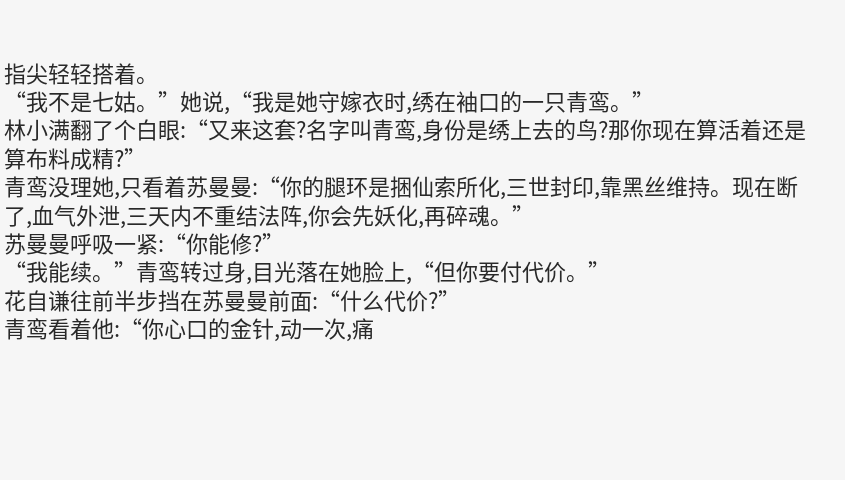指尖轻轻搭着。
“我不是七姑。”她说,“我是她守嫁衣时,绣在袖口的一只青鸾。”
林小满翻了个白眼:“又来这套?名字叫青鸾,身份是绣上去的鸟?那你现在算活着还是算布料成精?”
青鸾没理她,只看着苏曼曼:“你的腿环是捆仙索所化,三世封印,靠黑丝维持。现在断了,血气外泄,三天内不重结法阵,你会先妖化,再碎魂。”
苏曼曼呼吸一紧:“你能修?”
“我能续。”青鸾转过身,目光落在她脸上,“但你要付代价。”
花自谦往前半步挡在苏曼曼前面:“什么代价?”
青鸾看着他:“你心口的金针,动一次,痛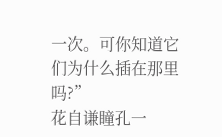一次。可你知道它们为什么插在那里吗?”
花自谦瞳孔一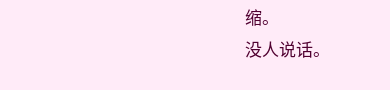缩。
没人说话。